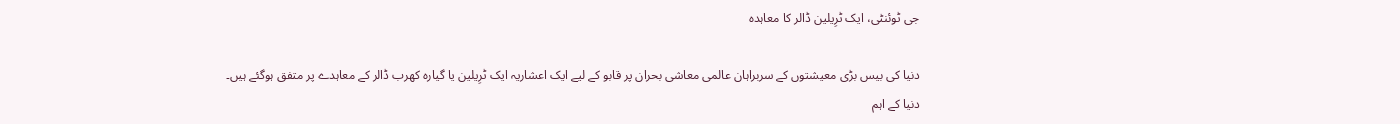جی ٹوئنٹی، ایک ٹرِیلین ڈالر کا معاہدہ

دنیا کی بیس بڑی معیشتوں کے سربراہان عالمی معاشی بحران پر قابو کے لیے ایک اعشاریہ ایک ٹرِیلین یا گیارہ کھرب ڈالر کے معاہدے پر متفق ہوگئے ہیں۔
دنیا کے اہم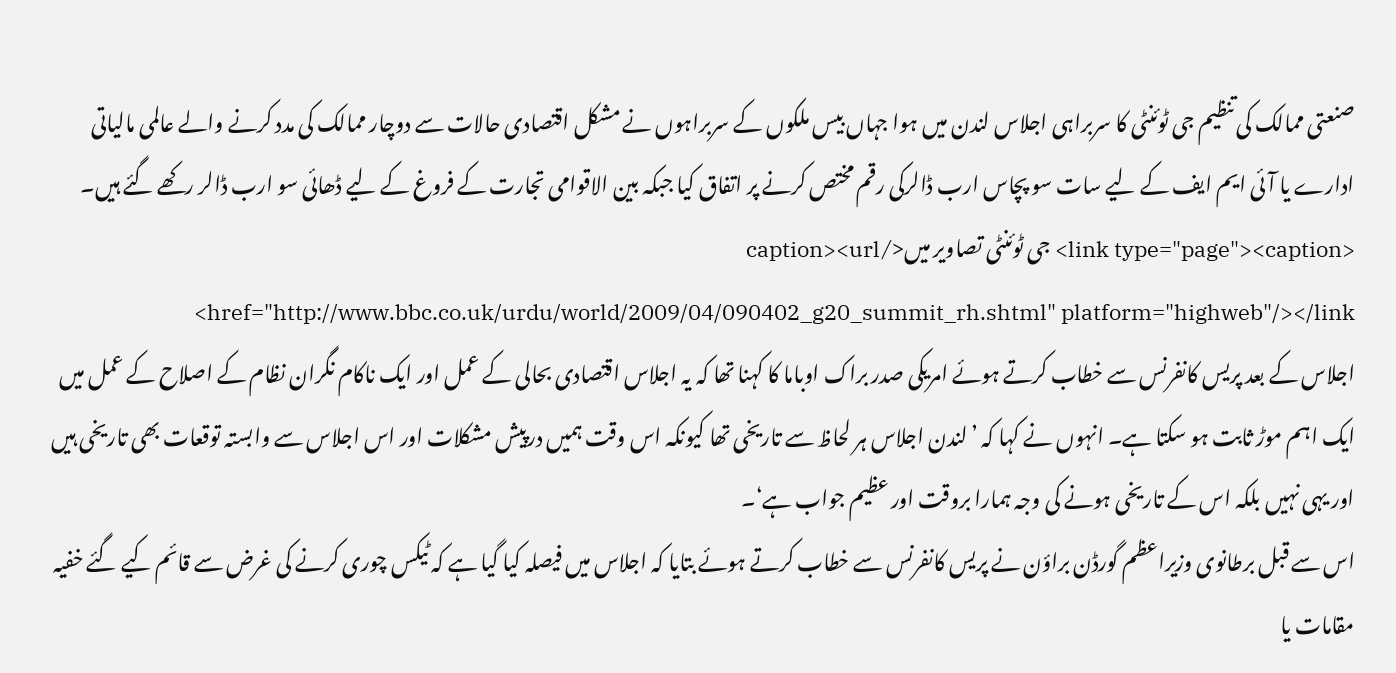صنعتی ممالک کی تنظیم جی ٹوئنٹی کا سربراہی اجلاس لندن میں ہوا جہاں بیس ملکوں کے سربراہوں نے مشکل اقتصادی حالات سے دوچار ممالک کی مدد کرنے والے عالمی مالیاتی ادارے یا آئی ایم ایف کے لیے سات سو پچاس ارب ڈالرکی رقم مختص کرنے پر اتفاق کیا جبکہ بین الاقوامی تجارت کے فروغ کے لیے ڈھائی سو ارب ڈالر رکھے گئے ہیں۔
<link type="page"><caption> جی ٹوئنٹی تصاویر میں</caption><url href="http://www.bbc.co.uk/urdu/world/2009/04/090402_g20_summit_rh.shtml" platform="highweb"/></link>
اجلاس کے بعد پریس کانفرنس سے خطاب کرتے ہوئے امریکی صدر براک اوباما کا کہنا تھا کہ یہ اجلاس اقتصادی بحالی کے عمل اور ایک ناکام نگران نظام کے اصلاح کے عمل میں ایک اہم موڑ ثابت ہو سکتا ہے۔ انہوں نے کہا کہ ’لندن اجلاس ہر لحاظ سے تاریخی تھا کیونکہ اس وقت ہمیں درپیش مشکلات اور اس اجلاس سے وابستہ توقعات بھی تاریخی ہیں اور یہی نہیں بلکہ اس کے تاریخی ہونے کی وجہ ہمارا بروقت اور عظیم جواب ہے‘۔
اس سے قبل برطانوی وزیراعظم گورڈن براؤن نے پریس کانفرنس سے خطاب کرتے ہوئے بتایا کہ اجلاس میں فیصلہ کیا گیا ہے کہ ٹیکس چوری کرنے کی غرض سے قائم کیے گئے خفیہ مقامات یا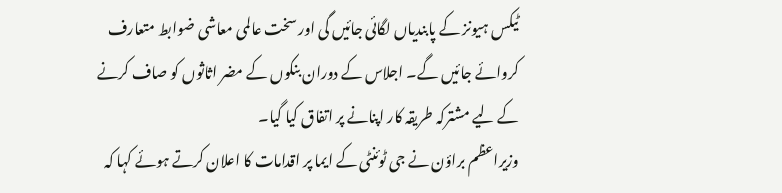ٹیکس ہیونز کے پابندیاں لگائی جائیں گی اور سخت عالمی معاشی ضوابط متعارف کروائے جائیں گے۔ اجلاس کے دوران بنکوں کے مضر اثاثوں کو صاف کرنے کے لیے مشترکہ طریقہ کار اپنانے پر اتفاق کیا گیا۔
وزیراعظم براؤن نے جی ٹوئنٹی کے ایما پر اقدامات کا اعلان کرتے ہوئے کہا کہ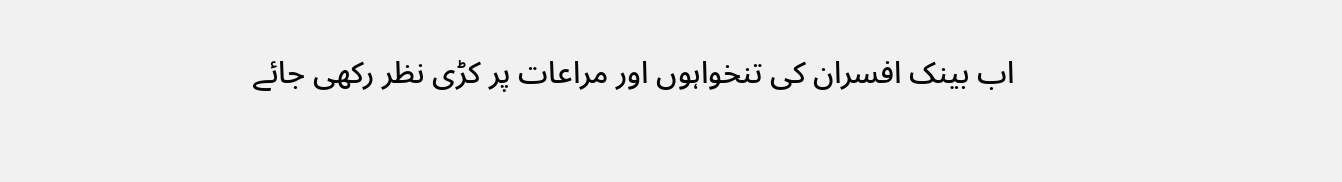اب بینک افسران کی تنخواہوں اور مراعات پر کڑی نظر رکھی جائے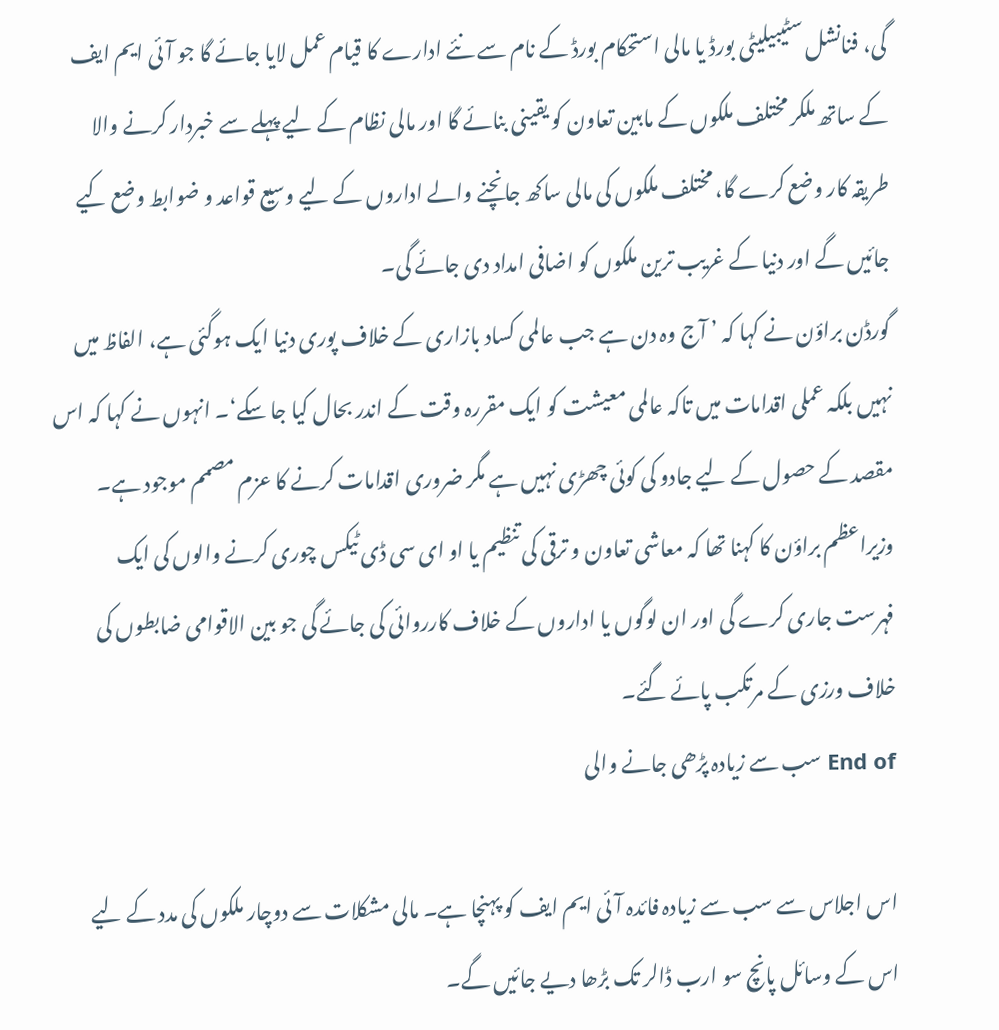گی، فنانشل سٹیبیلیٹی بورڈ یا مالی استحکام بورڈ کے نام سے نئے ادارے کا قیام عمل لایا جائے گا جو آئی ایم ایف کے ساتھ ملکر مختلف ملکوں کے مابین تعاون کو یقینی بنائے گا اور مالی نظام کے لیے پہلے سے خبردار کرنے والا طریقہ کار وضع کرے گا، مختلف ملکوں کی مالی ساکھ جانچنے والے اداروں کے لیے وسیع قواعد و ضوابط وضع کیے جائیں گے اور دنیا کے غریب ترین ملکوں کو اضافی امداد دی جائے گی۔
گورڈن براؤن نے کہا کہ ’ آج وہ دن ہے جب عالمی کساد بازاری کے خلاف پوری دنیا ایک ہوگئی ہے، الفاظ میں نہیں بلکہ عملی اقدامات میں تاکہ عالمی معیشت کو ایک مقررہ وقت کے اندر بحال کیا جا سکے‘۔ انہوں نے کہا کہ اس مقصد کے حصول کے لیے جادو کی کوئی چھڑی نہیں ہے مگر ضروری اقدامات کرنے کا عزم مصمم موجود ہے۔
وزیراعظم براؤن کا کہنا تھا کہ معاشی تعاون و ترقی کی تنظیم یا او ای سی ڈی ٹیکس چوری کرنے والوں کی ایک فہرست جاری کرے گی اور ان لوگوں یا اداروں کے خلاف کارروائی کی جائے گی جو بین الاقوامی ضابطوں کی خلاف ورزی کے مرتکب پائے گئے۔
End of سب سے زیادہ پڑھی جانے والی

اس اجلاس سے سب سے زیادہ فائدہ آئی ایم ایف کو پہنچا ہے۔ مالی مشکلات سے دوچار ملکوں کی مدد کے لیے اس کے وسائل پانچ سو ارب ڈالر تک بڑھا دیے جائیں گے۔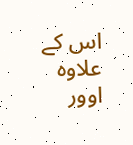اس کے علاوہ اوور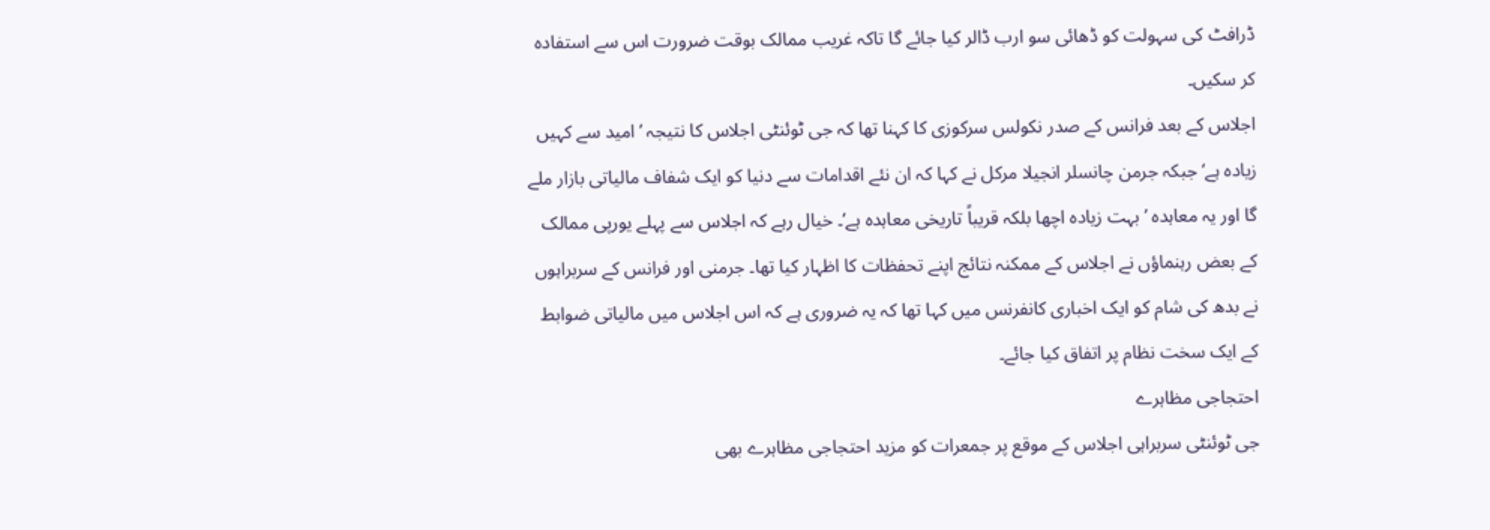ڈرافٹ کی سہولت کو ڈھائی سو ارب ڈالر کیا جائے گا تاکہ غریب ممالک بوقت ضرورت اس سے استفادہ کر سکیں۔
اجلاس کے بعد فرانس کے صدر نکولس سرکوزی کا کہنا تھا کہ جی ٹوئنٹی اجلاس کا نتیجہ ’امید سے کہیں زیادہ ہے‘ جبکہ جرمن چانسلر انجیلا مرکل نے کہا کہ ان نئے اقدامات سے دنیا کو ایک شفاف مالیاتی بازار ملے گا اور یہ معاہدہ ’ بہت زیادہ اچھا بلکہ قریباً تاریخی معاہدہ ہے‘۔ خیال رہے کہ اجلاس سے پہلے یورپی ممالک کے بعض رہنماؤں نے اجلاس کے ممکنہ نتائج اپنے تحفظات کا اظہار کیا تھا۔ جرمنی اور فرانس کے سربراہوں نے بدھ کی شام کو ایک اخباری کانفرنس میں کہا تھا کہ یہ ضروری ہے کہ اس اجلاس میں مالیاتی ضوابط کے ایک سخت نظام پر اتفاق کیا جائے۔
احتجاجی مظاہرے
جی ٹوئنٹی سربراہی اجلاس کے موقع پر جمعرات کو مزید احتجاجی مظاہرے بھی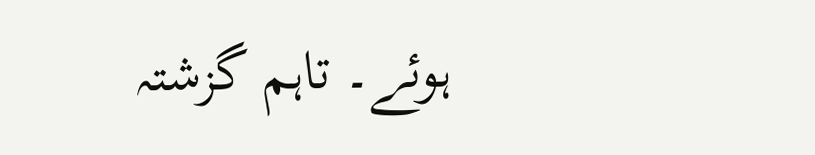ہوئے۔ تاہم گزشتہ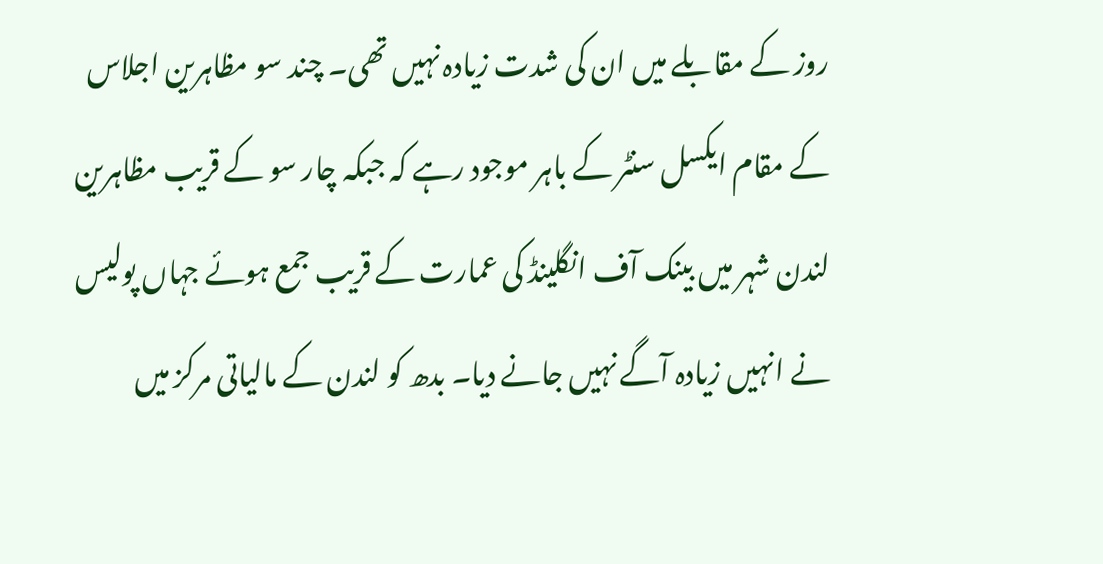روز کے مقابلے میں ان کی شدت زیادہ نہیں تھی۔ چند سو مظاہرین اجلاس کے مقام ایکسل سنٹر کے باہر موجود رہے کہ جبکہ چار سو کے قریب مظاہرین لندن شہر میں بینک آف انگلینڈ کی عمارت کے قریب جمع ہوئے جہاں پولیس نے انہیں زیادہ آگے نہیں جانے دیا۔ بدھ کو لندن کے مالیاتی مرکز میں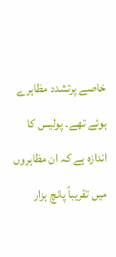خاصے پرتشدد مظاہرے ہوئے تھے۔ پولیس کا اندازہ ہے کہ ان مظاہروں میں تقریباً پانچ ہزار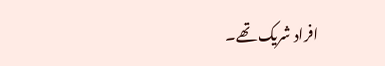افراد شریک تھے۔